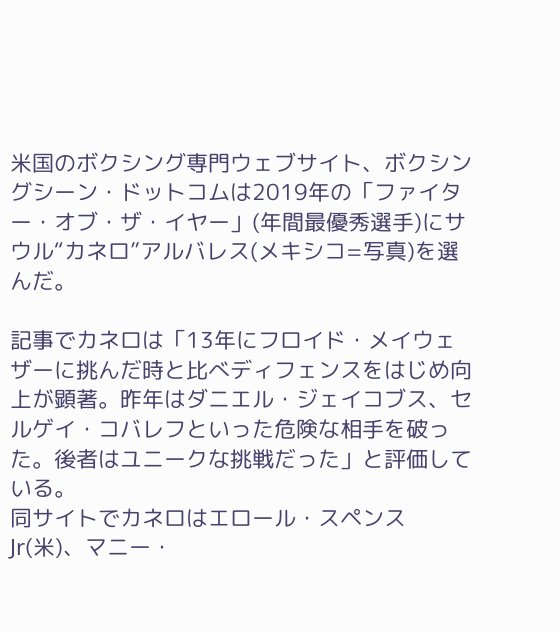米国のボクシング専門ウェブサイト、ボクシングシーン・ドットコムは2019年の「ファイター・オブ・ザ・イヤー」(年間最優秀選手)にサウル“カネロ”アルバレス(メキシコ=写真)を選んだ。

記事でカネロは「13年にフロイド・メイウェザーに挑んだ時と比べディフェンスをはじめ向上が顕著。昨年はダニエル・ジェイコブス、セルゲイ・コバレフといった危険な相手を破った。後者はユニークな挑戦だった」と評価している。
同サイトでカネロはエロール・スペンスJr(米)、マニー・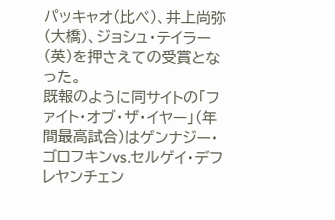パッキャオ(比べ)、井上尚弥(大橋)、ジョシュ・テイラー(英)を押さえての受賞となった。
既報のように同サイトの「ファイト・オブ・ザ・イヤー」(年間最高試合)はゲンナジー・ゴロフキンvs.セルゲイ・デフレヤンチェン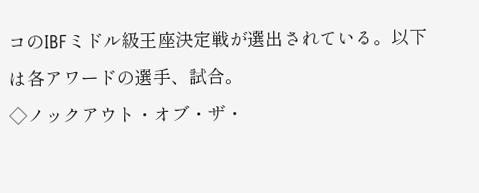コのIBFミドル級王座決定戦が選出されている。以下は各アワードの選手、試合。
◇ノックアウト・オブ・ザ・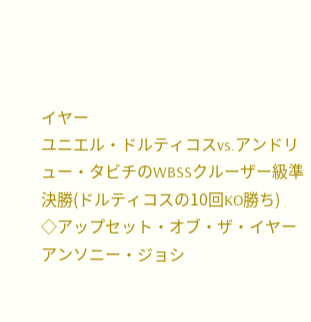イヤー
ユニエル・ドルティコスvs.アンドリュー・タビチのWBSSクルーザー級準決勝(ドルティコスの10回KO勝ち)
◇アップセット・オブ・ザ・イヤー
アンソニー・ジョシ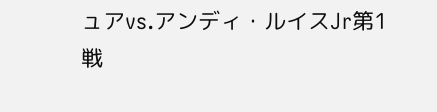ュアvs.アンディ・ルイスJr第1戦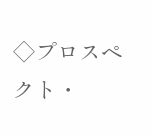◇プロスペクト・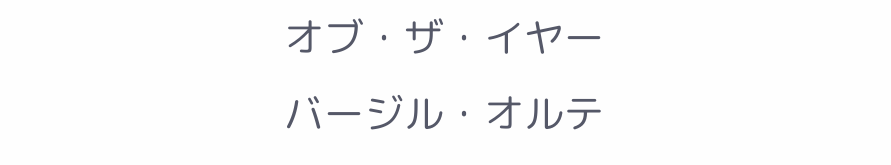オブ・ザ・イヤー
バージル・オルテ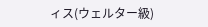ィス(ウェルター級)